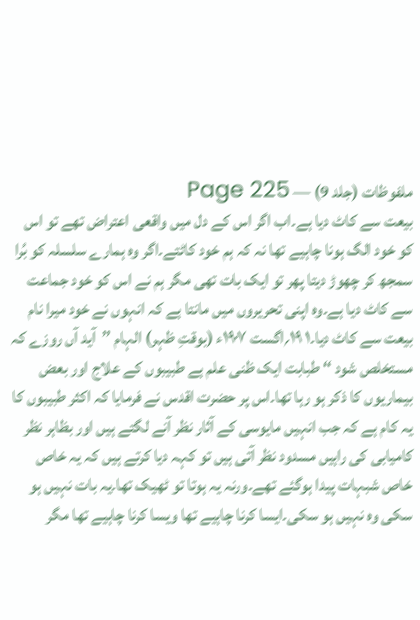ملفوظات (جلد 9) — Page 225
بیعت سے کاٹ دیا ہے۔اب اگر اس کے دل میں واقعی اعتراض تھے تو اس کو خود الگ ہونا چاہیے تھا نہ کہ ہم خود کاٹتے۔اگر وہ ہمارے سلسلہ کو بُرا سمجھ کر چھوڑ دیتا پھر تو ایک بات تھی مگر ہم نے اس کو خود جماعت سے کاٹ دیا ہے۔وہ اپنی تحریروں میں مانتا ہے کہ انہوں نے خود میرا نام بیعت سے کاٹ دیا۔۱ ۱۹؍اگست ۱۹۰۷ء (بوقتِ ظہر) الہام ’’آید آں روزے کہ مستخلص شود ‘‘ طبابت ایک ظنی علم ہے طبیبوں کے علاج اور بعض بیماریوں کا ذکر ہو رہا تھا۔اس پر حضرت اقدس نے فرمایا کہ اکثر طبیبوں کا یہ کام ہے کہ جب انہیں مایوسی کے آثار نظر آنے لگتے ہیں اور بظاہر نظر کامیابی کی راہیں مسدود نظر آتی ہیں تو کہہ دیا کرتے ہیں کہ یہ خاص خاص شبہات پیدا ہوگئے تھے۔ورنہ یہ ہوتا تو ٹھیک تھا۔یہ بات نہیں ہو سکی وہ نہیں ہو سکی۔ایسا کرنا چاہیے تھا ویسا کرنا چاہیے تھا مگر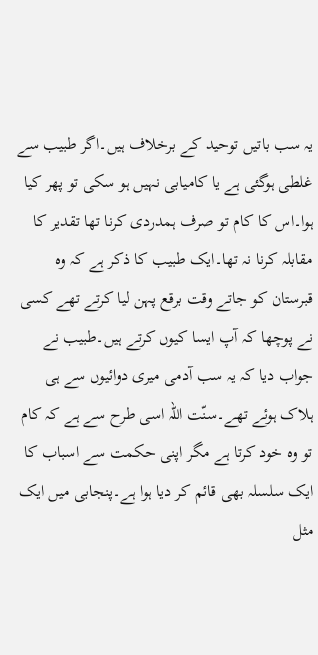یہ سب باتیں توحید کے برخلاف ہیں۔اگر طبیب سے غلطی ہوگئی ہے یا کامیابی نہیں ہو سکی تو پھر کیا ہوا۔اس کا کام تو صرف ہمدردی کرنا تھا تقدیر کا مقابلہ کرنا نہ تھا۔ایک طبیب کا ذکر ہے کہ وہ قبرستان کو جاتے وقت برقع پہن لیا کرتے تھے کسی نے پوچھا کہ آپ ایسا کیوں کرتے ہیں۔طبیب نے جواب دیا کہ یہ سب آدمی میری دوائیوں سے ہی ہلاک ہوئے تھے۔سنّت اللہ اسی طرح سے ہے کہ کام تو وہ خود کرتا ہے مگر اپنی حکمت سے اسباب کا ایک سلسلہ بھی قائم کر دیا ہوا ہے۔پنجابی میں ایک مثل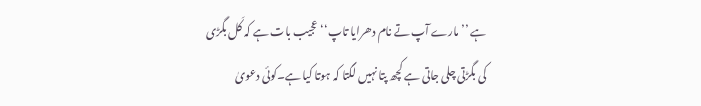ہے ’’مارے آپ تے نام دھرایا تاپ‘‘عجیب بات ہے کہ کَل بگڑی کی بگڑتی چلی جاتی ہے کچھ پتا نہیں لگتا کہ ہوتا کیا ہے۔کوئی دعویٰ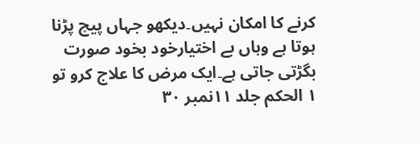کرنے کا امکان نہیں۔دیکھو جہاں پیچ پڑنا ہوتا ہے وہاں بے اختیارخود بخود صورت بگڑتی جاتی ہے۔ایک مرض کا علاج کرو تو ۱ الحکم جلد ۱۱نمبر ۳۰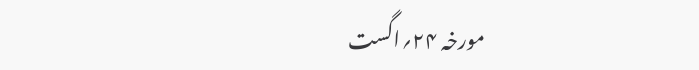مورخہ ۲۴؍اگست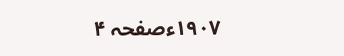۱۹۰۷ءصفحہ ۴